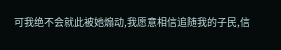可我绝不会就此被她煽动,我愿意相信追随我的子民,信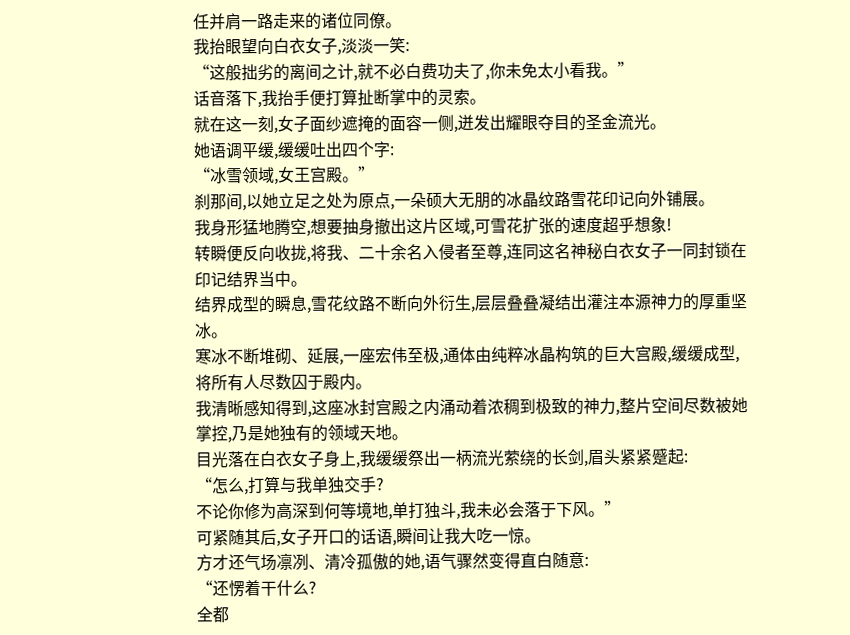任并肩一路走来的诸位同僚。
我抬眼望向白衣女子,淡淡一笑:
“这般拙劣的离间之计,就不必白费功夫了,你未免太小看我。”
话音落下,我抬手便打算扯断掌中的灵索。
就在这一刻,女子面纱遮掩的面容一侧,迸发出耀眼夺目的圣金流光。
她语调平缓,缓缓吐出四个字:
“冰雪领域,女王宫殿。”
刹那间,以她立足之处为原点,一朵硕大无朋的冰晶纹路雪花印记向外铺展。
我身形猛地腾空,想要抽身撤出这片区域,可雪花扩张的速度超乎想象!
转瞬便反向收拢,将我、二十余名入侵者至尊,连同这名神秘白衣女子一同封锁在印记结界当中。
结界成型的瞬息,雪花纹路不断向外衍生,层层叠叠凝结出灌注本源神力的厚重坚冰。
寒冰不断堆砌、延展,一座宏伟至极,通体由纯粹冰晶构筑的巨大宫殿,缓缓成型,将所有人尽数囚于殿内。
我清晰感知得到,这座冰封宫殿之内涌动着浓稠到极致的神力,整片空间尽数被她掌控,乃是她独有的领域天地。
目光落在白衣女子身上,我缓缓祭出一柄流光萦绕的长剑,眉头紧紧蹙起:
“怎么,打算与我单独交手?
不论你修为高深到何等境地,单打独斗,我未必会落于下风。”
可紧随其后,女子开口的话语,瞬间让我大吃一惊。
方才还气场凛冽、清冷孤傲的她,语气骤然变得直白随意:
“还愣着干什么?
全都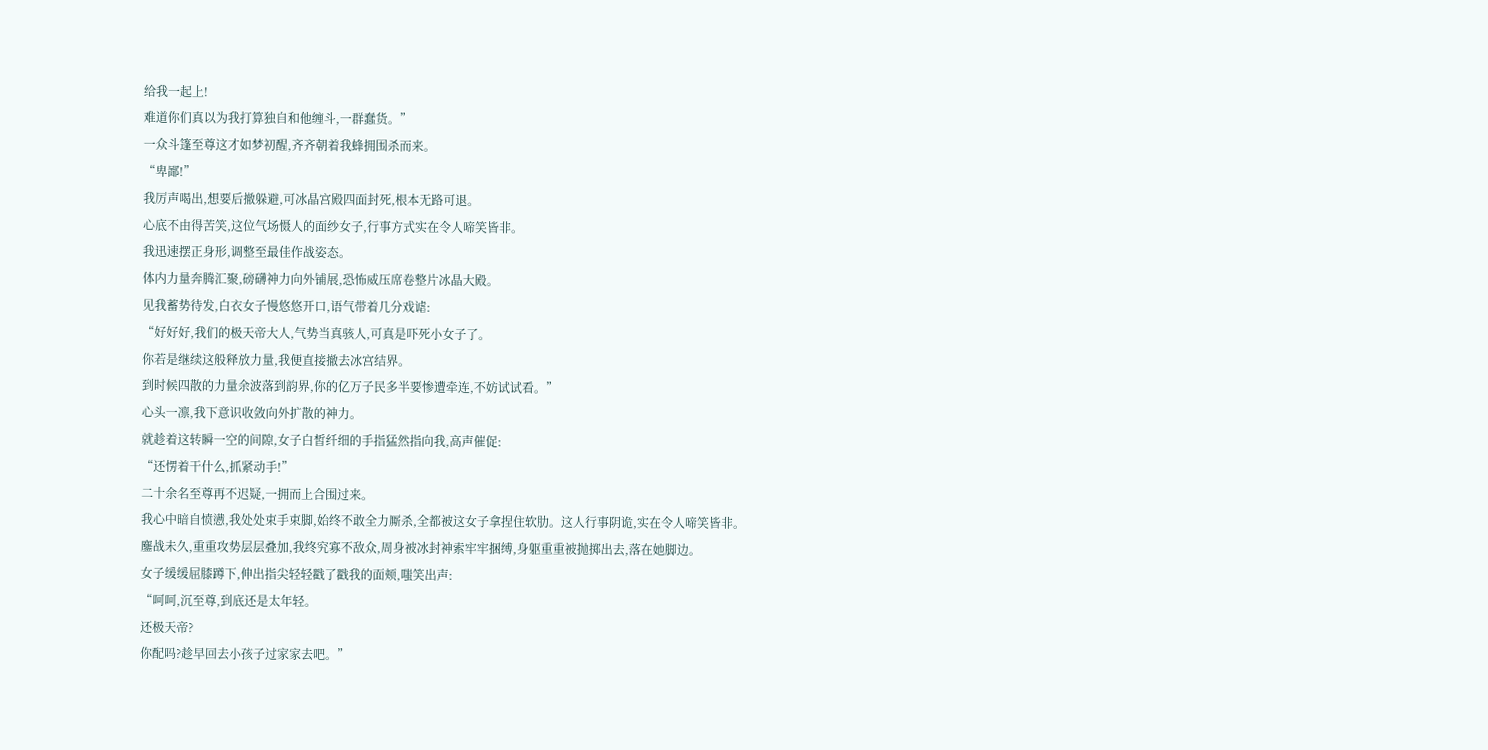给我一起上!
难道你们真以为我打算独自和他缠斗,一群蠢货。”
一众斗篷至尊这才如梦初醒,齐齐朝着我蜂拥围杀而来。
“卑鄙!”
我厉声喝出,想要后撤躲避,可冰晶宫殿四面封死,根本无路可退。
心底不由得苦笑,这位气场慑人的面纱女子,行事方式实在令人啼笑皆非。
我迅速摆正身形,调整至最佳作战姿态。
体内力量奔腾汇聚,磅礴神力向外铺展,恐怖威压席卷整片冰晶大殿。
见我蓄势待发,白衣女子慢悠悠开口,语气带着几分戏谑:
“好好好,我们的极天帝大人,气势当真骇人,可真是吓死小女子了。
你若是继续这般释放力量,我便直接撤去冰宫结界。
到时候四散的力量余波落到韵界,你的亿万子民多半要惨遭牵连,不妨试试看。”
心头一凛,我下意识收敛向外扩散的神力。
就趁着这转瞬一空的间隙,女子白皙纤细的手指猛然指向我,高声催促:
“还愣着干什么,抓紧动手!”
二十余名至尊再不迟疑,一拥而上合围过来。
我心中暗自愤懑,我处处束手束脚,始终不敢全力厮杀,全都被这女子拿捏住软肋。这人行事阴诡,实在令人啼笑皆非。
鏖战未久,重重攻势层层叠加,我终究寡不敌众,周身被冰封神索牢牢捆缚,身躯重重被抛掷出去,落在她脚边。
女子缓缓屈膝蹲下,伸出指尖轻轻戳了戳我的面颊,嗤笑出声:
“呵呵,沉至尊,到底还是太年轻。
还极天帝?
你配吗?趁早回去小孩子过家家去吧。”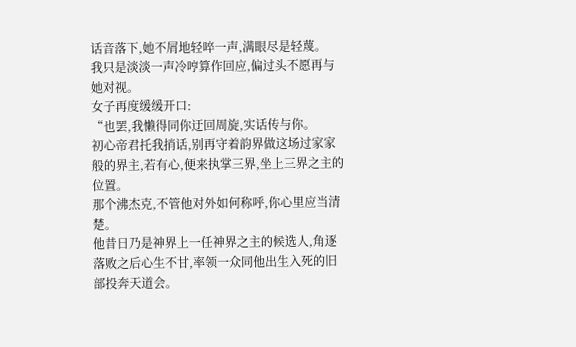话音落下,她不屑地轻啐一声,满眼尽是轻蔑。
我只是淡淡一声冷哼算作回应,偏过头不愿再与她对视。
女子再度缓缓开口:
“也罢,我懒得同你迂回周旋,实话传与你。
初心帝君托我捎话,别再守着韵界做这场过家家般的界主,若有心,便来执掌三界,坐上三界之主的位置。
那个沸杰克,不管他对外如何称呼,你心里应当清楚。
他昔日乃是神界上一任神界之主的候选人,角逐落败之后心生不甘,率领一众同他出生入死的旧部投奔天道会。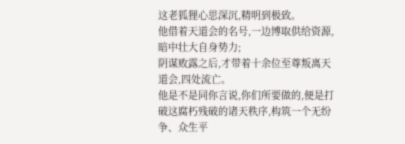这老狐狸心思深沉,精明到极致。
他借着天道会的名号,一边博取供给资源,暗中壮大自身势力;
阴谋败露之后,才带着十余位至尊叛离天道会,四处流亡。
他是不是同你言说,你们所要做的,便是打破这腐朽残破的诸天秩序,构筑一个无纷争、众生平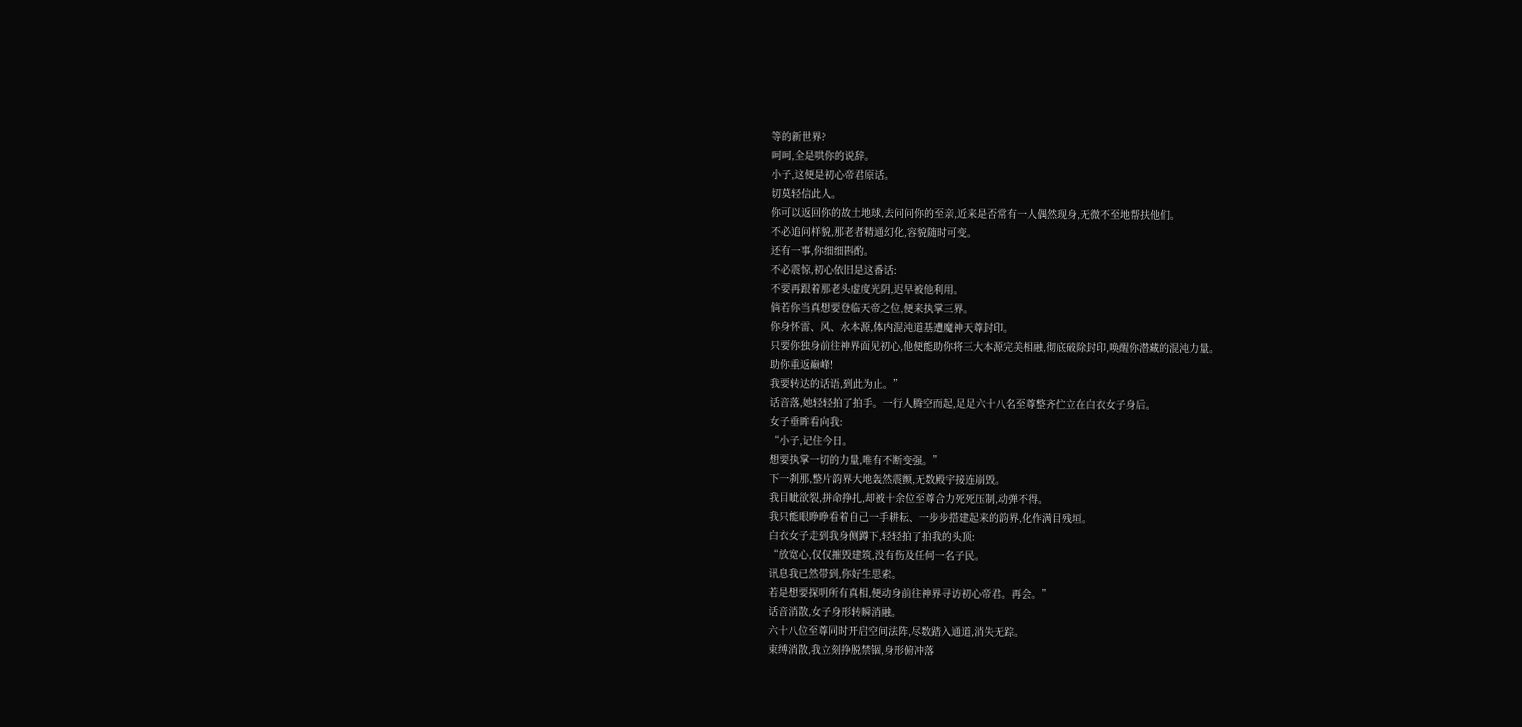等的新世界?
呵呵,全是哄你的说辞。
小子,这便是初心帝君原话。
切莫轻信此人。
你可以返回你的故土地球,去问问你的至亲,近来是否常有一人偶然现身,无微不至地帮扶他们。
不必追问样貌,那老者精通幻化,容貌随时可变。
还有一事,你细细斟酌。
不必震惊,初心依旧是这番话:
不要再跟着那老头虚度光阴,迟早被他利用。
倘若你当真想要登临天帝之位,便来执掌三界。
你身怀雷、风、水本源,体内混沌道基遭魔神天尊封印。
只要你独身前往神界面见初心,他便能助你将三大本源完美相融,彻底破除封印,唤醒你潜藏的混沌力量。
助你重返巅峰!
我要转达的话语,到此为止。”
话音落,她轻轻拍了拍手。一行人腾空而起,足足六十八名至尊整齐伫立在白衣女子身后。
女子垂眸看向我:
“小子,记住今日。
想要执掌一切的力量,唯有不断变强。”
下一刹那,整片韵界大地轰然震颤,无数殿宇接连崩毁。
我目眦欲裂,拼命挣扎,却被十余位至尊合力死死压制,动弹不得。
我只能眼睁睁看着自己一手耕耘、一步步搭建起来的韵界,化作满目残垣。
白衣女子走到我身侧蹲下,轻轻拍了拍我的头顶:
“放宽心,仅仅摧毁建筑,没有伤及任何一名子民。
讯息我已然带到,你好生思索。
若是想要探明所有真相,便动身前往神界寻访初心帝君。再会。”
话音消散,女子身形转瞬消融。
六十八位至尊同时开启空间法阵,尽数踏入通道,消失无踪。
束缚消散,我立刻挣脱禁锢,身形俯冲落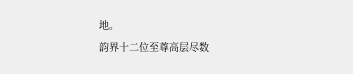地。
韵界十二位至尊高层尽数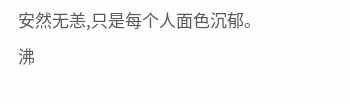安然无恙,只是每个人面色沉郁。
沸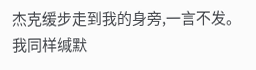杰克缓步走到我的身旁,一言不发。
我同样缄默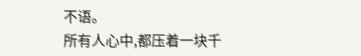不语。
所有人心中,都压着一块千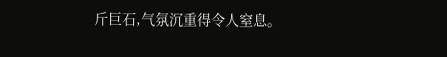斤巨石,气氛沉重得令人窒息。